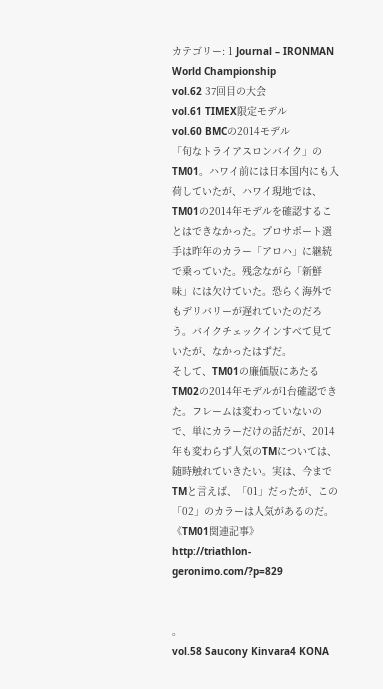カテゴリー: 1 Journal – IRONMAN World Championship
vol.62 37回目の大会
vol.61 TIMEX限定モデル
vol.60 BMCの2014モデル
「旬なトライアスロンバイク」のTM01。ハワイ前には日本国内にも入荷していたが、ハワイ現地では、TM01の2014年モデルを確認することはできなかった。プロサポート選手は昨年のカラー「アロハ」に継続で乗っていた。残念ながら「新鮮味」には欠けていた。恐らく海外でもデリバリーが遅れていたのだろう。バイクチェックインすべて見ていたが、なかったはずだ。
そして、TM01の廉価版にあたるTM02の2014年モデルが1台確認できた。フレームは変わっていないので、単にカラーだけの話だが、2014年も変わらず人気のTMについては、随時触れていきたい。実は、今までTMと言えば、「01」だったが、この「02」のカラーは人気があるのだ。
《TM01関連記事》 http://triathlon-geronimo.com/?p=829


。
vol.58 Saucony Kinvara4 KONA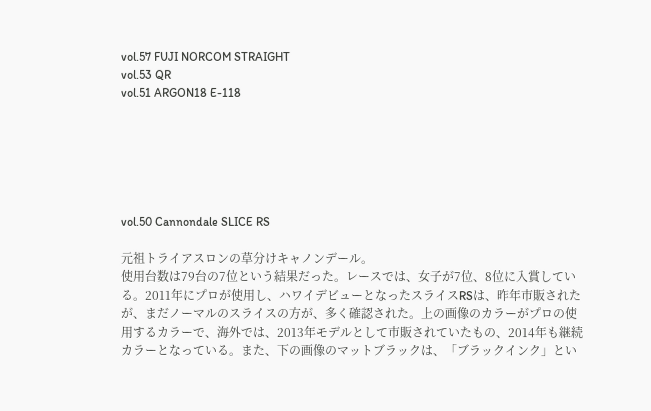vol.57 FUJI NORCOM STRAIGHT
vol.53 QR
vol.51 ARGON18 E-118






vol.50 Cannondale SLICE RS

元祖トライアスロンの草分けキャノンデール。
使用台数は79台の7位という結果だった。レースでは、女子が7位、8位に入賞している。2011年にプロが使用し、ハワイデビューとなったスライスRSは、昨年市販されたが、まだノーマルのスライスの方が、多く確認された。上の画像のカラーがプロの使用するカラーで、海外では、2013年モデルとして市販されていたもの、2014年も継続カラーとなっている。また、下の画像のマットブラックは、「ブラックインク」とい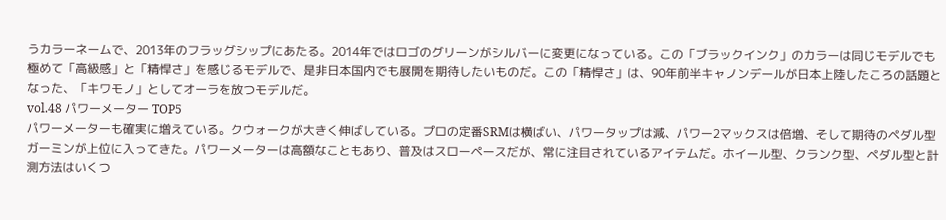うカラーネームで、2013年のフラッグシップにあたる。2014年ではロゴのグリーンがシルバーに変更になっている。この「ブラックインク」のカラーは同じモデルでも極めて「高級感」と「精悍さ」を感じるモデルで、是非日本国内でも展開を期待したいものだ。この「精悍さ」は、90年前半キャノンデールが日本上陸したころの話題となった、「キワモノ」としてオーラを放つモデルだ。
vol.48 パワーメーター TOP5
パワーメーターも確実に増えている。クウォークが大きく伸ばしている。プロの定番SRMは横ばい、パワータップは減、パワー2マックスは倍増、そして期待のペダル型ガーミンが上位に入ってきた。パワーメーターは高額なこともあり、普及はスローペースだが、常に注目されているアイテムだ。ホイール型、クランク型、ペダル型と計測方法はいくつ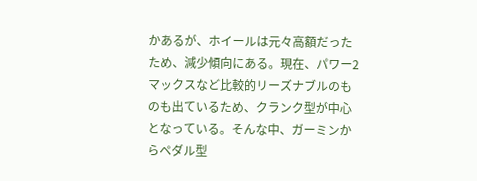かあるが、ホイールは元々高額だったため、減少傾向にある。現在、パワー2マックスなど比較的リーズナブルのものも出ているため、クランク型が中心となっている。そんな中、ガーミンからペダル型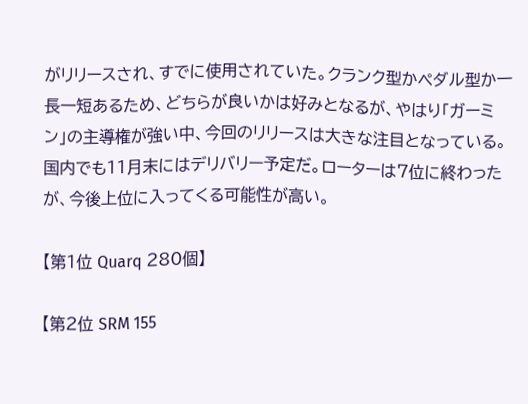がリリースされ、すでに使用されていた。クランク型かペダル型か一長一短あるため、どちらが良いかは好みとなるが、やはり「ガーミン」の主導権が強い中、今回のリリースは大きな注目となっている。国内でも11月末にはデリバリー予定だ。ローターは7位に終わったが、今後上位に入ってくる可能性が高い。

【第1位 Quarq 280個】

【第2位 SRM 155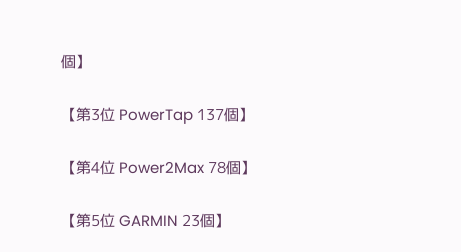個】

【第3位 PowerTap 137個】

【第4位 Power2Max 78個】

【第5位 GARMIN 23個】